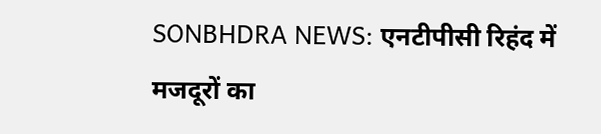SONBHDRA NEWS: एनटीपीसी रिहंद में मजदूरों का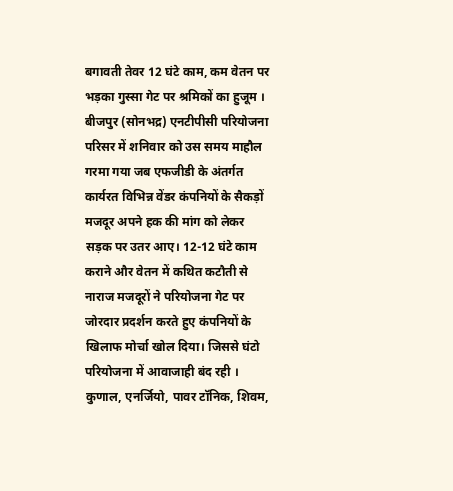बगावती तेवर 12 घंटे काम, कम वेतन पर भड़का गुस्सा गेट पर श्रमिकों का हुजूम ।
बीजपुर (सोनभद्र) एनटीपीसी परियोजना परिसर में शनिवार को उस समय माहौल गरमा गया जब एफजीडी के अंतर्गत कार्यरत विभिन्न वेंडर कंपनियों के सैकड़ों मजदूर अपने हक की मांग को लेकर सड़क पर उतर आए। 12-12 घंटे काम कराने और वेतन में कथित कटौती से नाराज मजदूरों ने परियोजना गेट पर जोरदार प्रदर्शन करते हुए कंपनियों के खिलाफ मोर्चा खोल दिया। जिससे घंटो परियोजना में आवाजाही बंद रही ।
कुणाल, एनर्जियो, पावर टॉनिक, शिवम,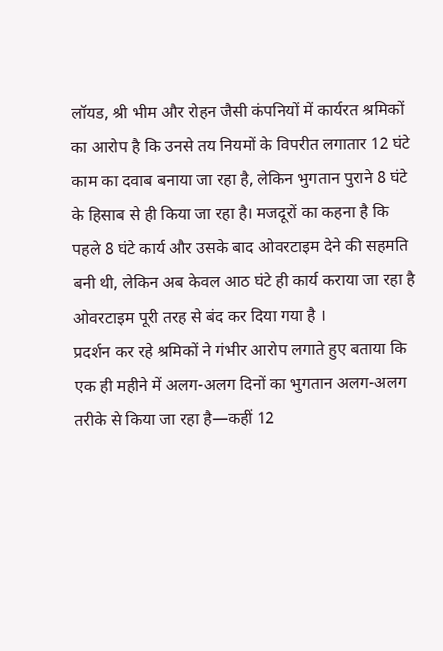लॉयड, श्री भीम और रोहन जैसी कंपनियों में कार्यरत श्रमिकों का आरोप है कि उनसे तय नियमों के विपरीत लगातार 12 घंटे काम का दवाब बनाया जा रहा है, लेकिन भुगतान पुराने 8 घंटे के हिसाब से ही किया जा रहा है। मजदूरों का कहना है कि पहले 8 घंटे कार्य और उसके बाद ओवरटाइम देने की सहमति बनी थी, लेकिन अब केवल आठ घंटे ही कार्य कराया जा रहा है ओवरटाइम पूरी तरह से बंद कर दिया गया है ।
प्रदर्शन कर रहे श्रमिकों ने गंभीर आरोप लगाते हुए बताया कि एक ही महीने में अलग-अलग दिनों का भुगतान अलग-अलग तरीके से किया जा रहा है—कहीं 12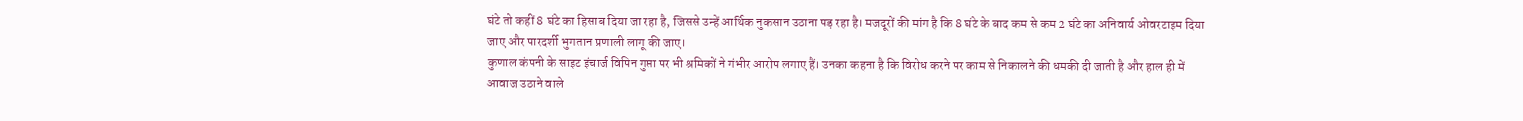घंटे तो कहीं 8 घंटे का हिसाब दिया जा रहा है, जिससे उन्हें आर्थिक नुकसान उठाना पड़ रहा है। मजदूरों की मांग है कि 8 घंटे के बाद कम से कम 2 घंटे का अनिवार्य ओवरटाइम दिया जाए और पारदर्शी भुगतान प्रणाली लागू की जाए।
कुणाल कंपनी के साइट इंचार्ज विपिन गुप्ता पर भी श्रमिकों ने गंभीर आरोप लगाए हैं। उनका कहना है कि विरोध करने पर काम से निकालने की धमकी दी जाती है और हाल ही में आवाज उठाने वाले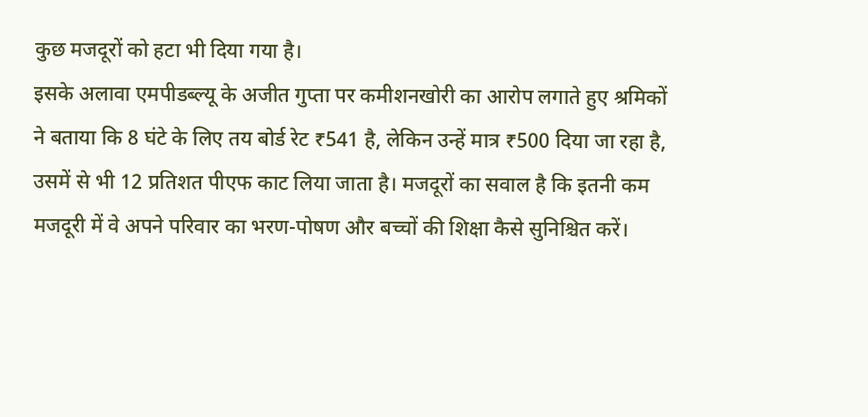कुछ मजदूरों को हटा भी दिया गया है।
इसके अलावा एमपीडब्ल्यू के अजीत गुप्ता पर कमीशनखोरी का आरोप लगाते हुए श्रमिकों ने बताया कि 8 घंटे के लिए तय बोर्ड रेट ₹541 है, लेकिन उन्हें मात्र ₹500 दिया जा रहा है, उसमें से भी 12 प्रतिशत पीएफ काट लिया जाता है। मजदूरों का सवाल है कि इतनी कम मजदूरी में वे अपने परिवार का भरण-पोषण और बच्चों की शिक्षा कैसे सुनिश्चित करें।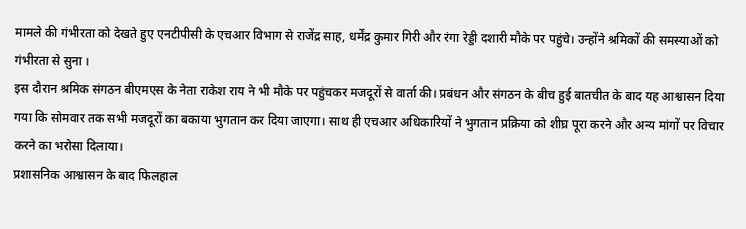मामले की गंभीरता को देखते हुए एनटीपीसी के एचआर विभाग से राजेंद्र साह, धर्मेंद्र कुमार गिरी और रंगा रेड्डी दशारी मौके पर पहुंचे। उन्होंने श्रमिकों की समस्याओं को गंभीरता से सुना ।
इस दौरान श्रमिक संगठन बीएमएस के नेता राकेश राय ने भी मौके पर पहुंचकर मजदूरों से वार्ता की। प्रबंधन और संगठन के बीच हुई बातचीत के बाद यह आश्वासन दिया गया कि सोमवार तक सभी मजदूरों का बकाया भुगतान कर दिया जाएगा। साथ ही एचआर अधिकारियों ने भुगतान प्रक्रिया को शीघ्र पूरा करने और अन्य मांगों पर विचार करने का भरोसा दिलाया।
प्रशासनिक आश्वासन के बाद फिलहाल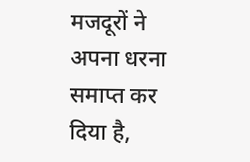मजदूरों ने अपना धरना समाप्त कर दिया है,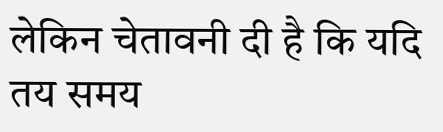लेकिन चेतावनी दी है कि यदि तय समय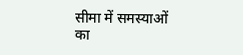सीमा में समस्याओं का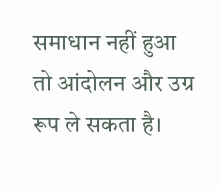समाधान नहीं हुआ तो आंदोलन और उग्र रूप ले सकता है।